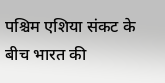पश्चिम एशिया संकट के बीच भारत की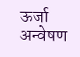ऊर्जा अन्वेषण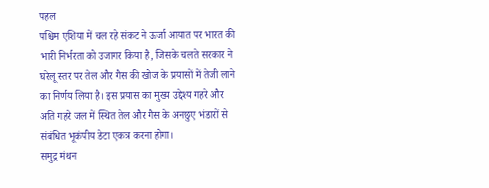पहल
पश्चिम एशिया में चल रहे संकट ने ऊर्जा आयात पर भारत की भारी निर्भरता को उजागर किया है, जिसके चलते सरकार ने घरेलू स्तर पर तेल और गैस की खोज के प्रयासों में तेजी लाने का निर्णय लिया है। इस प्रयास का मुख्य उद्देश्य गहरे और अति गहरे जल में स्थित तेल और गैस के अनछुए भंडारों से संबंधित भूकंपीय डेटा एकत्र करना होगा।
समुद्र मंथन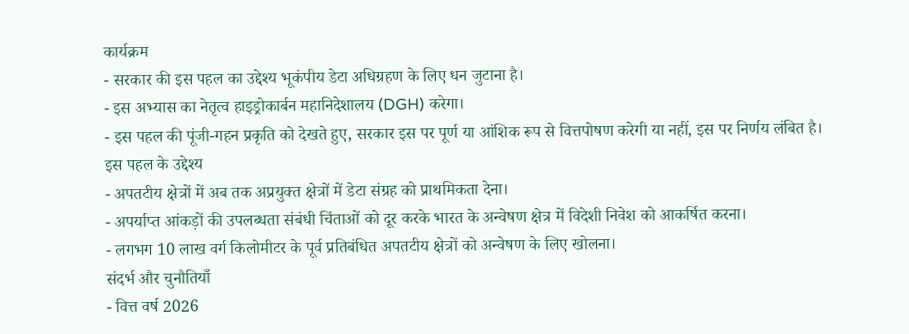कार्यक्रम
- सरकार की इस पहल का उद्देश्य भूकंपीय डेटा अधिग्रहण के लिए धन जुटाना है।
- इस अभ्यास का नेतृत्व हाइड्रोकार्बन महानिदेशालय (DGH) करेगा।
- इस पहल की पूंजी-गहन प्रकृति को देखते हुए, सरकार इस पर पूर्ण या आंशिक रूप से वित्तपोषण करेगी या नहीं, इस पर निर्णय लंबित है।
इस पहल के उद्देश्य
- अपतटीय क्षेत्रों में अब तक अप्रयुक्त क्षेत्रों में डेटा संग्रह को प्राथमिकता देना।
- अपर्याप्त आंकड़ों की उपलब्धता संबंधी चिंताओं को दूर करके भारत के अन्वेषण क्षेत्र में विदेशी निवेश को आकर्षित करना।
- लगभग 10 लाख वर्ग किलोमीटर के पूर्व प्रतिबंधित अपतटीय क्षेत्रों को अन्वेषण के लिए खोलना।
संदर्भ और चुनौतियाँ
- वित्त वर्ष 2026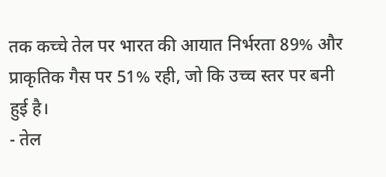तक कच्चे तेल पर भारत की आयात निर्भरता 89% और प्राकृतिक गैस पर 51% रही, जो कि उच्च स्तर पर बनी हुई है।
- तेल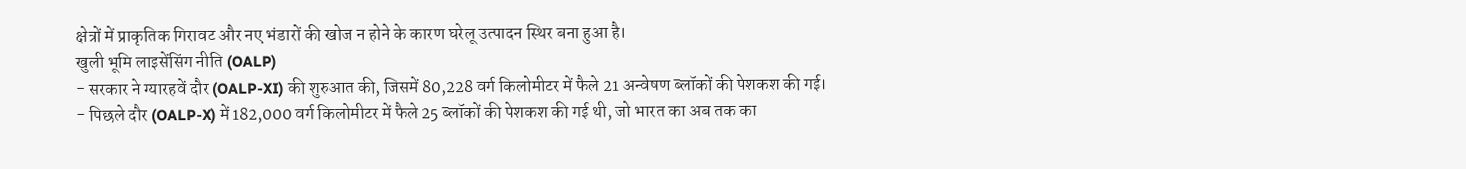क्षेत्रों में प्राकृतिक गिरावट और नए भंडारों की खोज न होने के कारण घरेलू उत्पादन स्थिर बना हुआ है।
खुली भूमि लाइसेंसिंग नीति (OALP)
- सरकार ने ग्यारहवें दौर (OALP-XI) की शुरुआत की, जिसमें 80,228 वर्ग किलोमीटर में फैले 21 अन्वेषण ब्लॉकों की पेशकश की गई।
- पिछले दौर (OALP-X) में 182,000 वर्ग किलोमीटर में फैले 25 ब्लॉकों की पेशकश की गई थी, जो भारत का अब तक का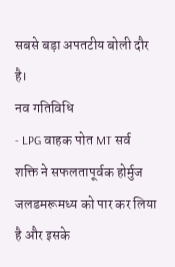सबसे बड़ा अपतटीय बोली दौर है।
नव गतिविधि
- LPG वाहक पोत MT सर्व शक्ति ने सफलतापूर्वक होर्मुज जलडमरूमध्य को पार कर लिया है और इसके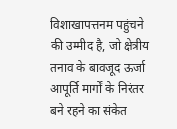विशाखापत्तनम पहुंचने की उम्मीद है, जो क्षेत्रीय तनाव के बावजूद ऊर्जा आपूर्ति मार्गों के निरंतर बने रहने का संकेत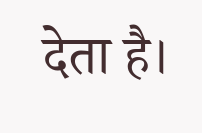देता है।